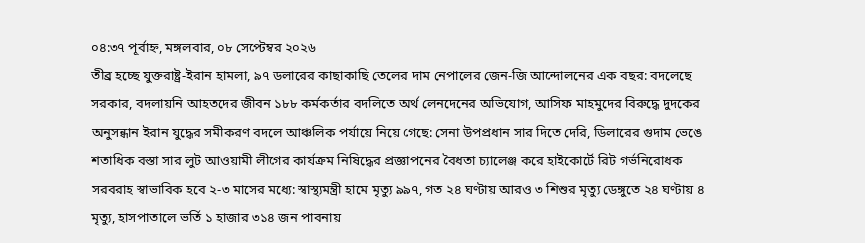০৪:৩৭ পূর্বাহ্ন, মঙ্গলবার, ০৮ সেপ্টেম্বর ২০২৬
তীব্র হচ্ছে যুক্তরাষ্ট্র-ইরান হামলা, ৯৭ ডলারের কাছাকাছি তেলের দাম নেপালের জেন-জি আন্দোলনের এক বছর: বদলেছে সরকার, বদলায়নি আহতদের জীবন ১৮৮ কর্মকর্তার বদলিতে অর্থ লেনদেনের অভিযোগ, আসিফ মাহমুদের বিরুদ্ধে দুদকের অনুসন্ধান ইরান যুদ্ধের সমীকরণ বদলে আঞ্চলিক পর্যায়ে নিয়ে গেছে: সেনা উপপ্রধান সার দিতে দেরি, ডিলারের গুদাম ভেঙে শতাধিক বস্তা সার লুট আওয়ামী লীগের কার্যক্রম নিষিদ্ধের প্রজ্ঞাপনের বৈধতা চ্যালেঞ্জ করে হাইকোর্টে রিট গর্ভনিরোধক সরবরাহ স্বাভাবিক হবে ২-৩ মাসের মধ্যে: স্বাস্থ্যমন্ত্রী হামে মৃত্যু ৯৯৭, গত ২৪ ঘণ্টায় আরও ৩ শিশুর মৃত্যু ডেঙ্গুতে ২৪ ঘণ্টায় ৪ মৃত্যু, হাসপাতালে ভর্তি ১ হাজার ৩১৪ জন পাবনায়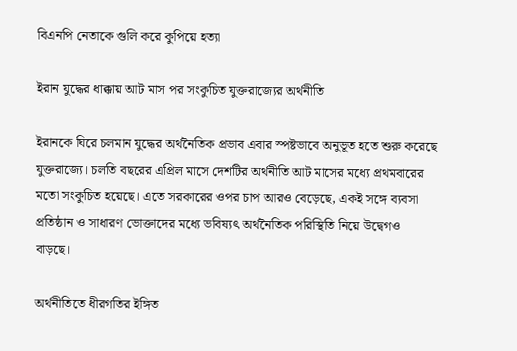বিএনপি নেতাকে গুলি করে কুপিয়ে হত্যা

ইরান যুদ্ধের ধাক্কায় আট মাস পর সংকুচিত যুক্তরাজ্যের অর্থনীতি

ইরানকে ঘিরে চলমান যুদ্ধের অর্থনৈতিক প্রভাব এবার স্পষ্টভাবে অনুভূত হতে শুরু করেছে যুক্তরাজ্যে। চলতি বছরের এপ্রিল মাসে দেশটির অর্থনীতি আট মাসের মধ্যে প্রথমবারের মতো সংকুচিত হয়েছে। এতে সরকারের ওপর চাপ আরও বেড়েছে, একই সঙ্গে ব্যবসা প্রতিষ্ঠান ও সাধারণ ভোক্তাদের মধ্যে ভবিষ্যৎ অর্থনৈতিক পরিস্থিতি নিয়ে উদ্বেগও বাড়ছে।

অর্থনীতিতে ধীরগতির ইঙ্গিত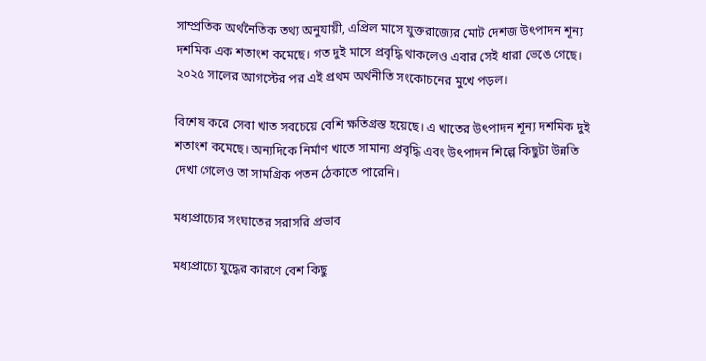সাম্প্রতিক অর্থনৈতিক তথ্য অনুযায়ী, এপ্রিল মাসে যুক্তরাজ্যের মোট দেশজ উৎপাদন শূন্য দশমিক এক শতাংশ কমেছে। গত দুই মাসে প্রবৃদ্ধি থাকলেও এবার সেই ধারা ভেঙে গেছে। ২০২৫ সালের আগস্টের পর এই প্রথম অর্থনীতি সংকোচনের মুখে পড়ল।

বিশেষ করে সেবা খাত সবচেয়ে বেশি ক্ষতিগ্রস্ত হয়েছে। এ খাতের উৎপাদন শূন্য দশমিক দুই শতাংশ কমেছে। অন্যদিকে নির্মাণ খাতে সামান্য প্রবৃদ্ধি এবং উৎপাদন শিল্পে কিছুটা উন্নতি দেখা গেলেও তা সামগ্রিক পতন ঠেকাতে পারেনি।

মধ্যপ্রাচ্যের সংঘাতের সরাসরি প্রভাব

মধ্যপ্রাচ্যে যুদ্ধের কারণে বেশ কিছু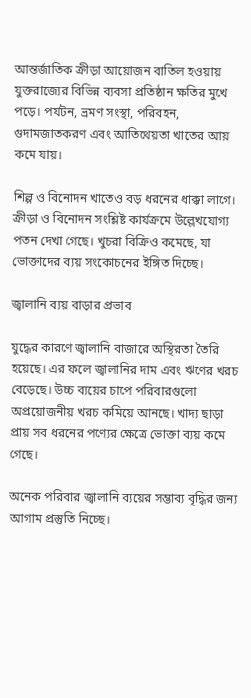আন্তর্জাতিক ক্রীড়া আয়োজন বাতিল হওয়ায় যুক্তরাজ্যের বিভিন্ন ব্যবসা প্রতিষ্ঠান ক্ষতির মুখে পড়ে। পর্যটন, ভ্রমণ সংস্থা, পরিবহন, গুদামজাতকরণ এবং আতিথেয়তা খাতের আয় কমে যায়।

শিল্প ও বিনোদন খাতেও বড় ধরনের ধাক্কা লাগে। ক্রীড়া ও বিনোদন সংশ্লিষ্ট কার্যক্রমে উল্লেখযোগ্য পতন দেখা গেছে। খুচরা বিক্রিও কমেছে, যা ভোক্তাদের ব্যয় সংকোচনের ইঙ্গিত দিচ্ছে।

জ্বালানি ব্যয় বাড়ার প্রভাব

যুদ্ধের কারণে জ্বালানি বাজারে অস্থিরতা তৈরি হয়েছে। এর ফলে জ্বালানির দাম এবং ঋণের খরচ বেড়েছে। উচ্চ ব্যয়ের চাপে পরিবারগুলো অপ্রয়োজনীয় খরচ কমিয়ে আনছে। খাদ্য ছাড়া প্রায় সব ধরনের পণ্যের ক্ষেত্রে ভোক্তা ব্যয় কমে গেছে।

অনেক পরিবার জ্বালানি ব্যয়ের সম্ভাব্য বৃদ্ধির জন্য আগাম প্রস্তুতি নিচ্ছে।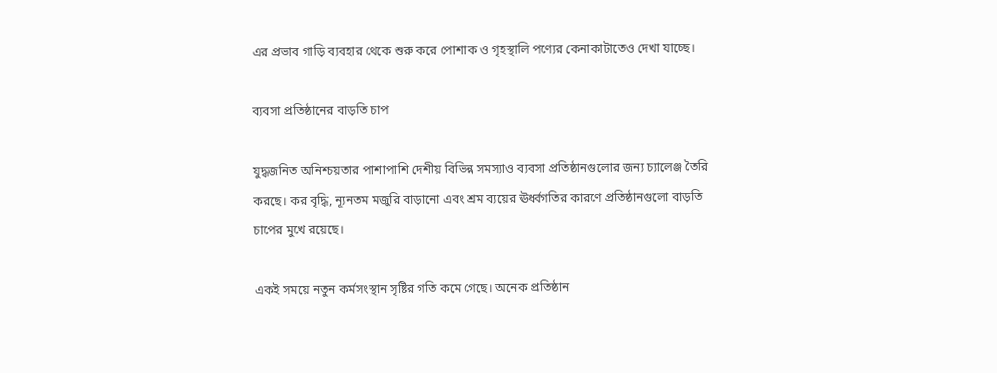এর প্রভাব গাড়ি ব্যবহার থেকে শুরু করে পোশাক ও গৃহস্থালি পণ্যের কেনাকাটাতেও দেখা যাচ্ছে।

ব্যবসা প্রতিষ্ঠানের বাড়তি চাপ

যুদ্ধজনিত অনিশ্চয়তার পাশাপাশি দেশীয় বিভিন্ন সমস্যাও ব্যবসা প্রতিষ্ঠানগুলোর জন্য চ্যালেঞ্জ তৈরি করছে। কর বৃদ্ধি, ন্যূনতম মজুরি বাড়ানো এবং শ্রম ব্যয়ের ঊর্ধ্বগতির কারণে প্রতিষ্ঠানগুলো বাড়তি চাপের মুখে রয়েছে।

একই সময়ে নতুন কর্মসংস্থান সৃষ্টির গতি কমে গেছে। অনেক প্রতিষ্ঠান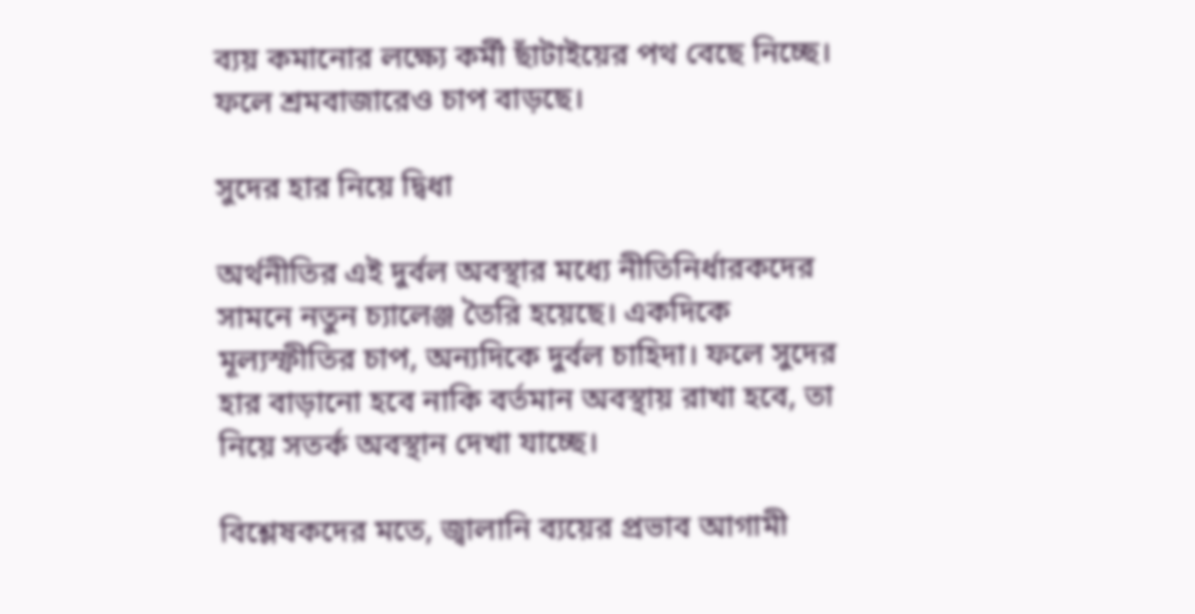ব্যয় কমানোর লক্ষ্যে কর্মী ছাঁটাইয়ের পথ বেছে নিচ্ছে। ফলে শ্রমবাজারেও চাপ বাড়ছে।

সুদের হার নিয়ে দ্বিধা

অর্থনীতির এই দুর্বল অবস্থার মধ্যে নীতিনির্ধারকদের সামনে নতুন চ্যালেঞ্জ তৈরি হয়েছে। একদিকে মূল্যস্ফীতির চাপ, অন্যদিকে দুর্বল চাহিদা। ফলে সুদের হার বাড়ানো হবে নাকি বর্তমান অবস্থায় রাখা হবে, তা নিয়ে সতর্ক অবস্থান দেখা যাচ্ছে।

বিশ্লেষকদের মতে, জ্বালানি ব্যয়ের প্রভাব আগামী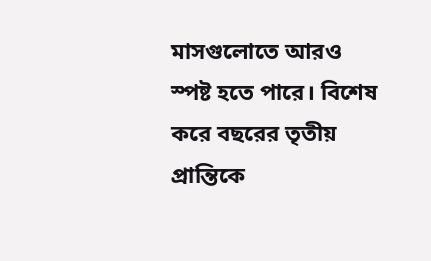মাসগুলোতে আরও স্পষ্ট হতে পারে। বিশেষ করে বছরের তৃতীয় প্রান্তিকে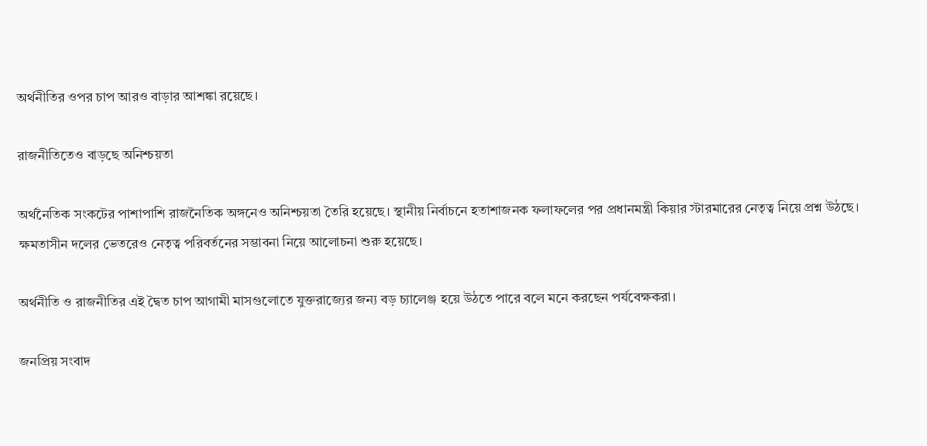অর্থনীতির ওপর চাপ আরও বাড়ার আশঙ্কা রয়েছে।

রাজনীতিতেও বাড়ছে অনিশ্চয়তা

অর্থনৈতিক সংকটের পাশাপাশি রাজনৈতিক অঙ্গনেও অনিশ্চয়তা তৈরি হয়েছে। স্থানীয় নির্বাচনে হতাশাজনক ফলাফলের পর প্রধানমন্ত্রী কিয়ার স্টারমারের নেতৃত্ব নিয়ে প্রশ্ন উঠছে। ক্ষমতাসীন দলের ভেতরেও নেতৃত্ব পরিবর্তনের সম্ভাবনা নিয়ে আলোচনা শুরু হয়েছে।

অর্থনীতি ও রাজনীতির এই দ্বৈত চাপ আগামী মাসগুলোতে যুক্তরাজ্যের জন্য বড় চ্যালেঞ্জ হয়ে উঠতে পারে বলে মনে করছেন পর্যবেক্ষকরা।

জনপ্রিয় সংবাদ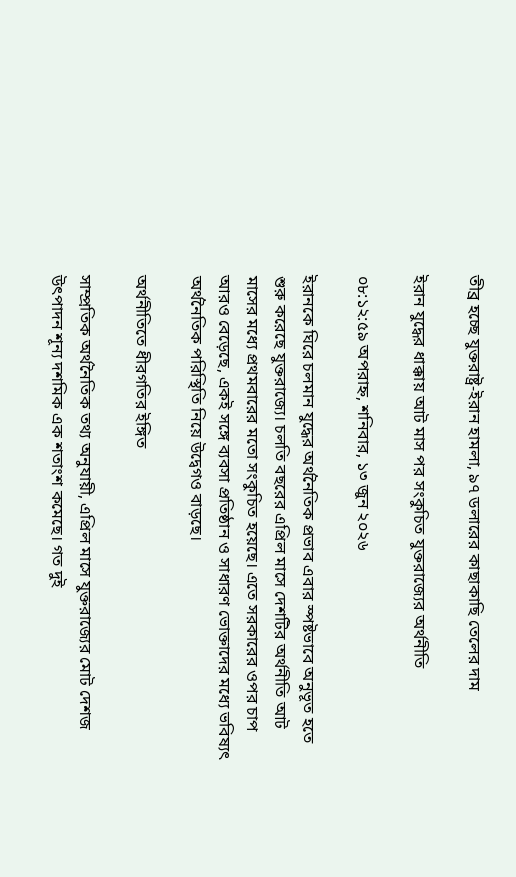তীব্র হচ্ছে যুক্তরাষ্ট্র-ইরান হামলা, ৯৭ ডলারের কাছাকাছি তেলের দাম

ইরান যুদ্ধের ধাক্কায় আট মাস পর সংকুচিত যুক্তরাজ্যের অর্থনীতি

০৮:১২:৫৯ অপরাহ্ন, শনিবার, ১৩ জুন ২০২৬

ইরানকে ঘিরে চলমান যুদ্ধের অর্থনৈতিক প্রভাব এবার স্পষ্টভাবে অনুভূত হতে শুরু করেছে যুক্তরাজ্যে। চলতি বছরের এপ্রিল মাসে দেশটির অর্থনীতি আট মাসের মধ্যে প্রথমবারের মতো সংকুচিত হয়েছে। এতে সরকারের ওপর চাপ আরও বেড়েছে, একই সঙ্গে ব্যবসা প্রতিষ্ঠান ও সাধারণ ভোক্তাদের মধ্যে ভবিষ্যৎ অর্থনৈতিক পরিস্থিতি নিয়ে উদ্বেগও বাড়ছে।

অর্থনীতিতে ধীরগতির ইঙ্গিত

সাম্প্রতিক অর্থনৈতিক তথ্য অনুযায়ী, এপ্রিল মাসে যুক্তরাজ্যের মোট দেশজ উৎপাদন শূন্য দশমিক এক শতাংশ কমেছে। গত দুই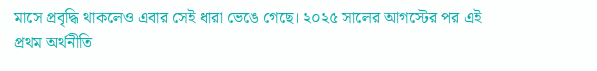মাসে প্রবৃদ্ধি থাকলেও এবার সেই ধারা ভেঙে গেছে। ২০২৫ সালের আগস্টের পর এই প্রথম অর্থনীতি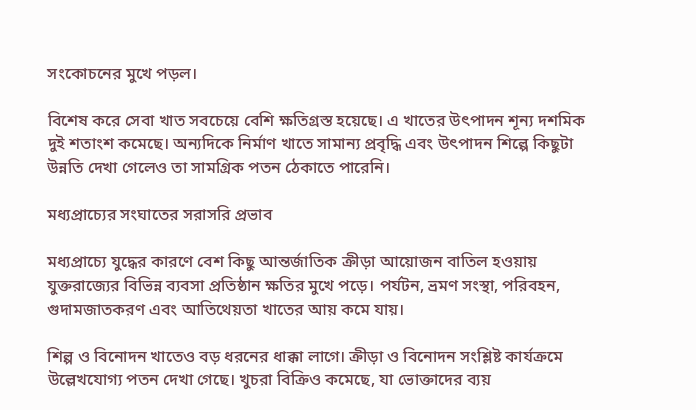সংকোচনের মুখে পড়ল।

বিশেষ করে সেবা খাত সবচেয়ে বেশি ক্ষতিগ্রস্ত হয়েছে। এ খাতের উৎপাদন শূন্য দশমিক দুই শতাংশ কমেছে। অন্যদিকে নির্মাণ খাতে সামান্য প্রবৃদ্ধি এবং উৎপাদন শিল্পে কিছুটা উন্নতি দেখা গেলেও তা সামগ্রিক পতন ঠেকাতে পারেনি।

মধ্যপ্রাচ্যের সংঘাতের সরাসরি প্রভাব

মধ্যপ্রাচ্যে যুদ্ধের কারণে বেশ কিছু আন্তর্জাতিক ক্রীড়া আয়োজন বাতিল হওয়ায় যুক্তরাজ্যের বিভিন্ন ব্যবসা প্রতিষ্ঠান ক্ষতির মুখে পড়ে। পর্যটন, ভ্রমণ সংস্থা, পরিবহন, গুদামজাতকরণ এবং আতিথেয়তা খাতের আয় কমে যায়।

শিল্প ও বিনোদন খাতেও বড় ধরনের ধাক্কা লাগে। ক্রীড়া ও বিনোদন সংশ্লিষ্ট কার্যক্রমে উল্লেখযোগ্য পতন দেখা গেছে। খুচরা বিক্রিও কমেছে, যা ভোক্তাদের ব্যয়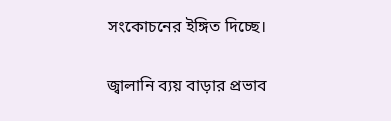সংকোচনের ইঙ্গিত দিচ্ছে।

জ্বালানি ব্যয় বাড়ার প্রভাব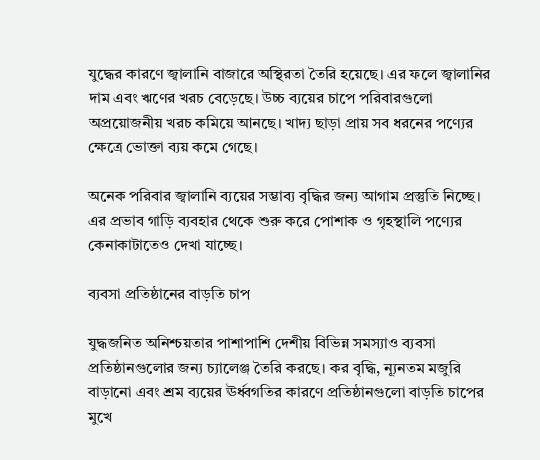যুদ্ধের কারণে জ্বালানি বাজারে অস্থিরতা তৈরি হয়েছে। এর ফলে জ্বালানির দাম এবং ঋণের খরচ বেড়েছে। উচ্চ ব্যয়ের চাপে পরিবারগুলো অপ্রয়োজনীয় খরচ কমিয়ে আনছে। খাদ্য ছাড়া প্রায় সব ধরনের পণ্যের ক্ষেত্রে ভোক্তা ব্যয় কমে গেছে।

অনেক পরিবার জ্বালানি ব্যয়ের সম্ভাব্য বৃদ্ধির জন্য আগাম প্রস্তুতি নিচ্ছে। এর প্রভাব গাড়ি ব্যবহার থেকে শুরু করে পোশাক ও গৃহস্থালি পণ্যের কেনাকাটাতেও দেখা যাচ্ছে।

ব্যবসা প্রতিষ্ঠানের বাড়তি চাপ

যুদ্ধজনিত অনিশ্চয়তার পাশাপাশি দেশীয় বিভিন্ন সমস্যাও ব্যবসা প্রতিষ্ঠানগুলোর জন্য চ্যালেঞ্জ তৈরি করছে। কর বৃদ্ধি, ন্যূনতম মজুরি বাড়ানো এবং শ্রম ব্যয়ের ঊর্ধ্বগতির কারণে প্রতিষ্ঠানগুলো বাড়তি চাপের মুখে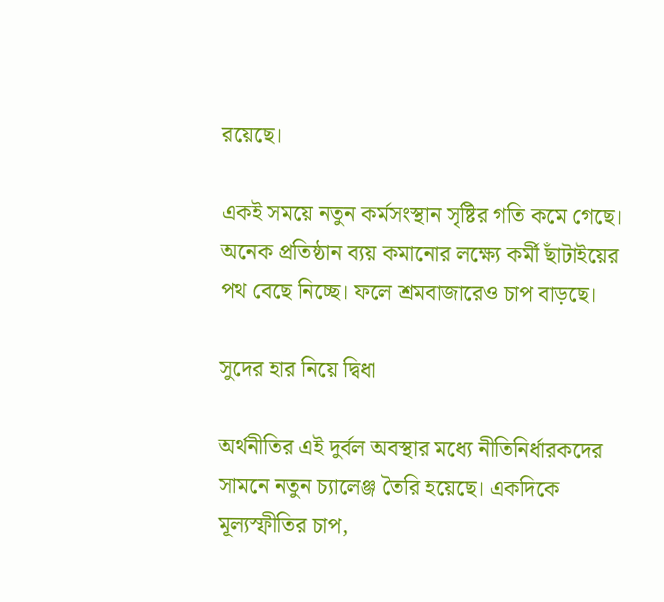রয়েছে।

একই সময়ে নতুন কর্মসংস্থান সৃষ্টির গতি কমে গেছে। অনেক প্রতিষ্ঠান ব্যয় কমানোর লক্ষ্যে কর্মী ছাঁটাইয়ের পথ বেছে নিচ্ছে। ফলে শ্রমবাজারেও চাপ বাড়ছে।

সুদের হার নিয়ে দ্বিধা

অর্থনীতির এই দুর্বল অবস্থার মধ্যে নীতিনির্ধারকদের সামনে নতুন চ্যালেঞ্জ তৈরি হয়েছে। একদিকে মূল্যস্ফীতির চাপ,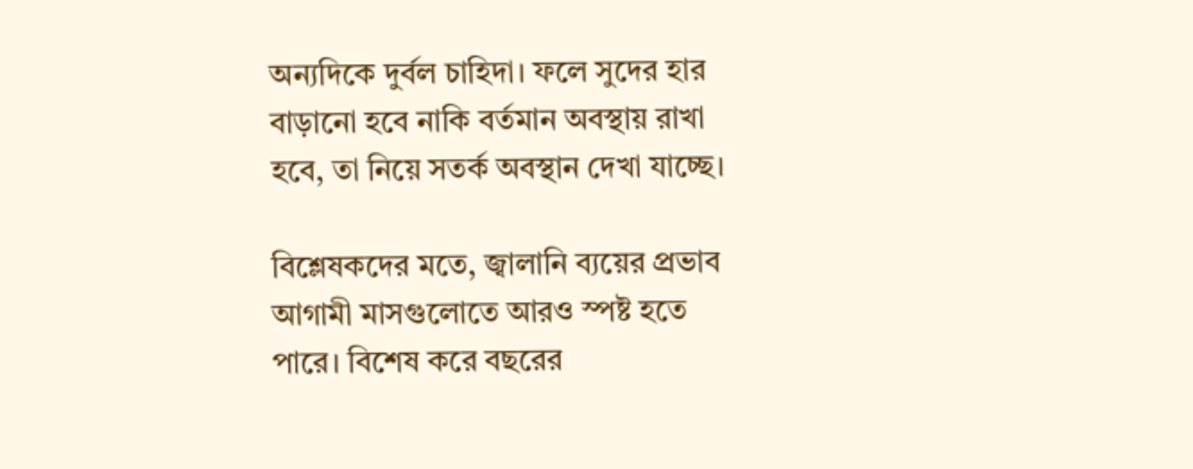অন্যদিকে দুর্বল চাহিদা। ফলে সুদের হার বাড়ানো হবে নাকি বর্তমান অবস্থায় রাখা হবে, তা নিয়ে সতর্ক অবস্থান দেখা যাচ্ছে।

বিশ্লেষকদের মতে, জ্বালানি ব্যয়ের প্রভাব আগামী মাসগুলোতে আরও স্পষ্ট হতে পারে। বিশেষ করে বছরের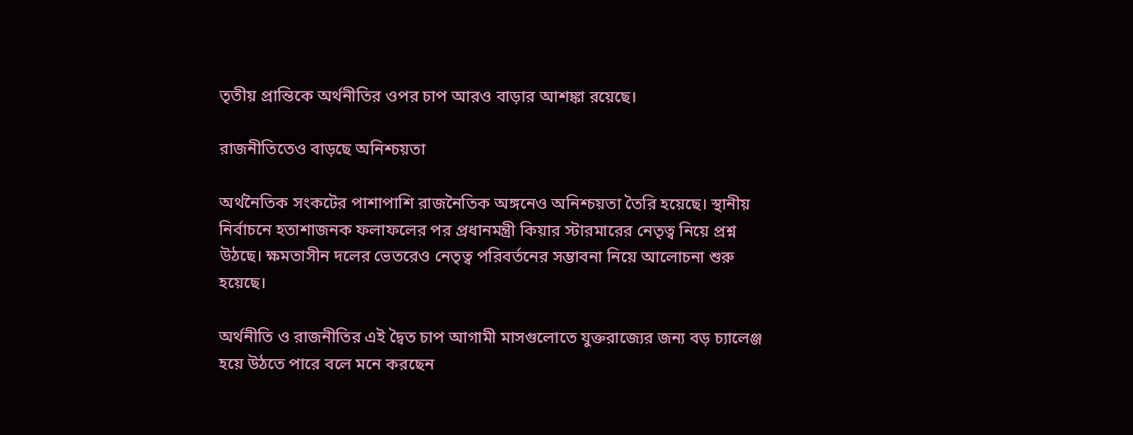তৃতীয় প্রান্তিকে অর্থনীতির ওপর চাপ আরও বাড়ার আশঙ্কা রয়েছে।

রাজনীতিতেও বাড়ছে অনিশ্চয়তা

অর্থনৈতিক সংকটের পাশাপাশি রাজনৈতিক অঙ্গনেও অনিশ্চয়তা তৈরি হয়েছে। স্থানীয় নির্বাচনে হতাশাজনক ফলাফলের পর প্রধানমন্ত্রী কিয়ার স্টারমারের নেতৃত্ব নিয়ে প্রশ্ন উঠছে। ক্ষমতাসীন দলের ভেতরেও নেতৃত্ব পরিবর্তনের সম্ভাবনা নিয়ে আলোচনা শুরু হয়েছে।

অর্থনীতি ও রাজনীতির এই দ্বৈত চাপ আগামী মাসগুলোতে যুক্তরাজ্যের জন্য বড় চ্যালেঞ্জ হয়ে উঠতে পারে বলে মনে করছেন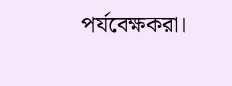পর্যবেক্ষকরা।